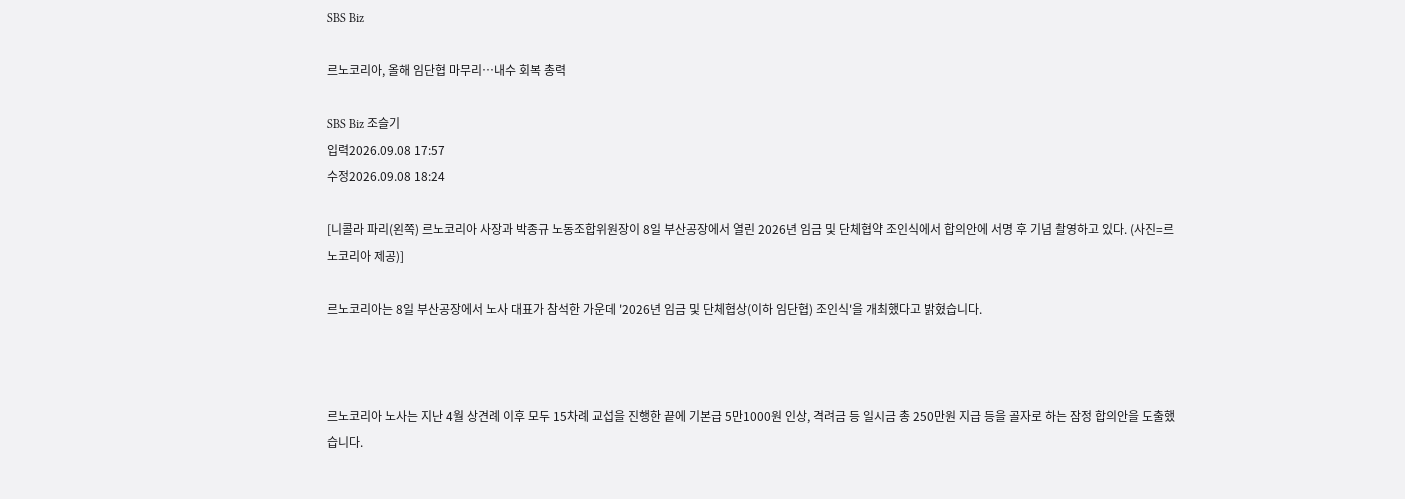SBS Biz

르노코리아, 올해 임단협 마무리…내수 회복 총력

SBS Biz 조슬기
입력2026.09.08 17:57
수정2026.09.08 18:24

[니콜라 파리(왼쪽) 르노코리아 사장과 박종규 노동조합위원장이 8일 부산공장에서 열린 2026년 임금 및 단체협약 조인식에서 합의안에 서명 후 기념 촬영하고 있다. (사진=르노코리아 제공)]

르노코리아는 8일 부산공장에서 노사 대표가 참석한 가운데 '2026년 임금 및 단체협상(이하 임단협) 조인식'을 개최했다고 밝혔습니다.



르노코리아 노사는 지난 4월 상견례 이후 모두 15차례 교섭을 진행한 끝에 기본급 5만1000원 인상, 격려금 등 일시금 총 250만원 지급 등을 골자로 하는 잠정 합의안을 도출했습니다.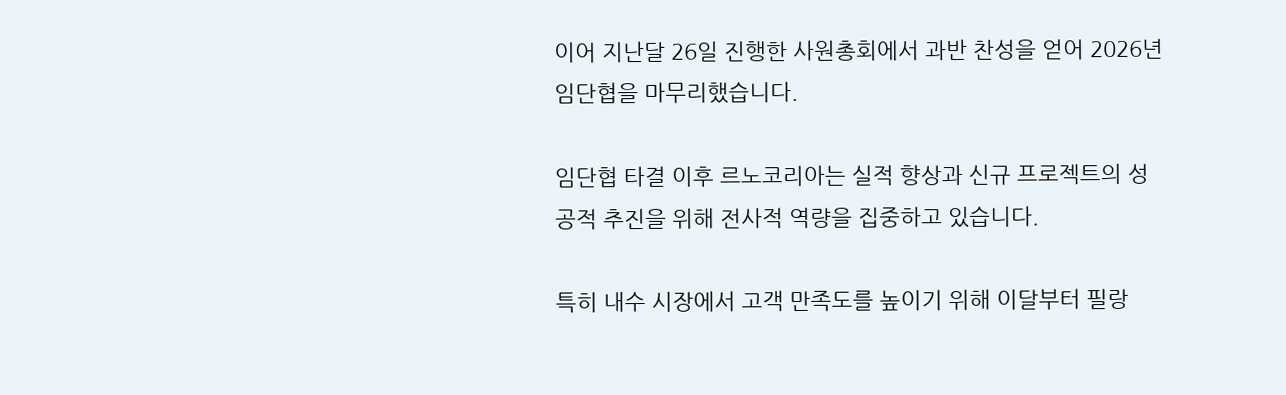이어 지난달 26일 진행한 사원총회에서 과반 찬성을 얻어 2026년 임단협을 마무리했습니다.

임단협 타결 이후 르노코리아는 실적 향상과 신규 프로젝트의 성공적 추진을 위해 전사적 역량을 집중하고 있습니다.

특히 내수 시장에서 고객 만족도를 높이기 위해 이달부터 필랑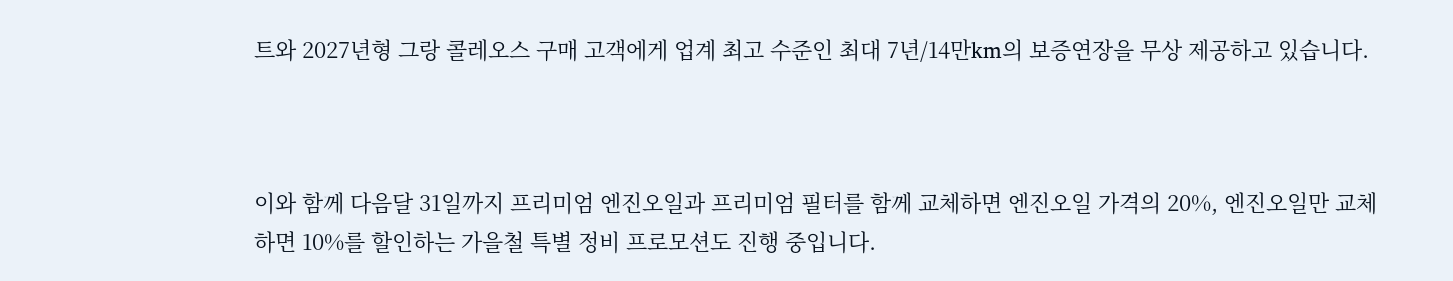트와 2027년형 그랑 콜레오스 구매 고객에게 업계 최고 수준인 최대 7년/14만km의 보증연장을 무상 제공하고 있습니다.



이와 함께 다음달 31일까지 프리미엄 엔진오일과 프리미엄 필터를 함께 교체하면 엔진오일 가격의 20%, 엔진오일만 교체하면 10%를 할인하는 가을철 특별 정비 프로모션도 진행 중입니다.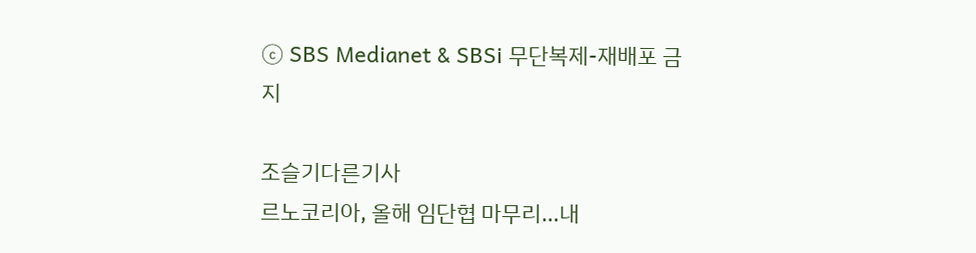ⓒ SBS Medianet & SBSi 무단복제-재배포 금지

조슬기다른기사
르노코리아, 올해 임단협 마무리…내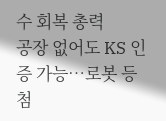수 회복 총력
공장 없어도 KS 인증 가능…로봇 등 첨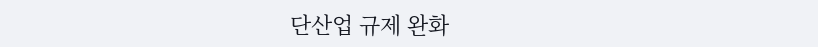단산업 규제 완화